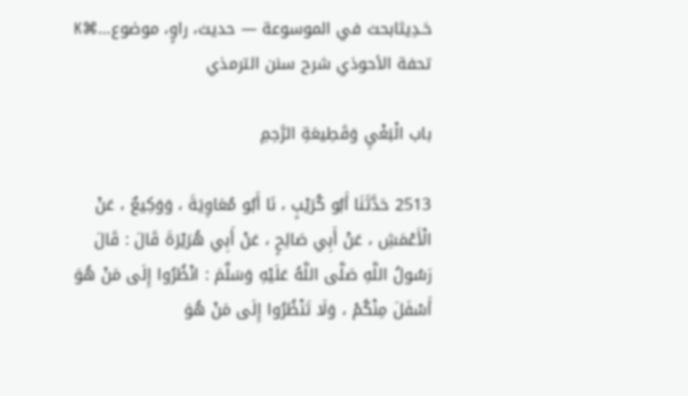حَـدِيثابحث في الموسوعة — حديث، راوٍ، موضوع…⌘K
تحفة الأحوذي شرح سنن الترمذي

باب الْبَغْيِ وَقَطِيعَةِ الرَّحِمِ

2513 حَدَّثَنَا أَبُو كُرَيْبٍ ، نَا أَبُو مُعَاوِيَةَ ، وَوَكِيعٌ ، عَنْ الْأَعْمَشِ ، عَنْ أَبِي صَالِحٍ ، عَنْ أَبِي هُرَيْرَةَ قَالَ : قَالَ رَسُولُ اللَّهِ صَلَّى اللَّهُ عَلَيْهِ وَسَلَّمَ : انْظُرُوا إِلَى مَنْ هُوَ أَسْفَلَ مِنْكُمْ ، وَلَا تَنْظُرُوا إِلَى مَنْ هُوَ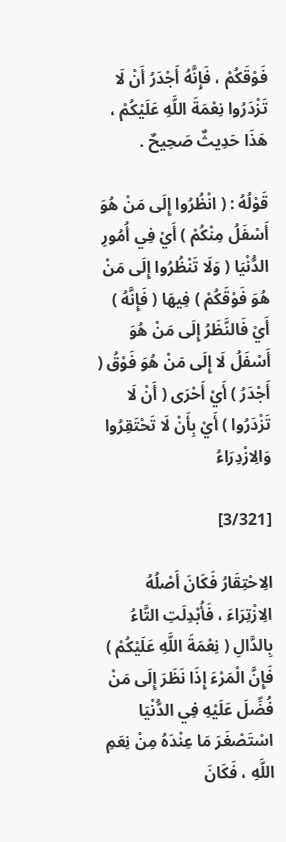فَوْقَكُمْ ، فَإِنَّهُ أَجْدَرُ أَنْ لَا تَزْدَرُوا نِعْمَةَ اللَّهِ عَلَيْكُمْ ، هَذَا حَدِيثٌ صَحِيحٌ .

قَوْلُهُ : ( انْظُرُوا إِلَى مَنْ هُوَ أَسْفَلُ مِنْكُمْ ) أَيْ فِي أُمُورِ الدُّنْيَا ( وَلَا تَنْظُرُوا إِلَى مَنْ هُوَ فَوْقَكُمْ ) فِيهَا ( فَإِنَّهُ ) أَيْ فَالنَّظَرُ إِلَى مَنْ هُوَ أَسْفَلُ لَا إِلَى مَنْ هُوَ فَوْقُ ( أَجْدَرُ ) أَيْ أَحْرَى ( أَنْ لَا تَزْدَرُوا ) أَيْ بِأَنْ لَا تَحْتَقِرُوا وَالِازْدِرَاءُ

[3/321]

الِاحْتِقَارُ فَكَانَ أَصْلُهُ الِازْتِرَاءَ ، فَأُبْدِلَتِ التَّاءُ بِالدَّالِ ( نِعْمَةَ اللَّهِ عَلَيْكُمْ ) فَإِنَّ الْمَرْءَ إِذَا نَظَرَ إِلَى مَنْ فُضِّلَ عَلَيْهِ فِي الدُّنْيَا اسْتَصْغَرَ مَا عِنْدَهُ مِنْ نِعَمِ اللَّهِ ، فَكَانَ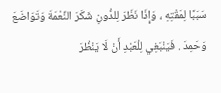سَبَبًا لِمَقْتِهِ ، وَإِذَا نَظَرَ لِلدُّونِ شَكَرَ النِّعْمَةَ وَتَوَاضَعَ وَحَمِدَ . فَيَنْبَغِي لِلْعَبْدِ أَنْ لَا يَنْظُرَ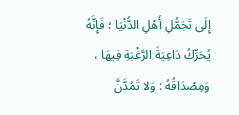إِلَى تَجَمُّلِ أَهْلِ الدُّنْيَا ؛ فَإِنَّهُ يُحَرِّكُ دَاعِيَةَ الرَّغْبَةِ فِيهَا ، وَمِصْدَاقُهُ : وَلا تَمُدَّنَّ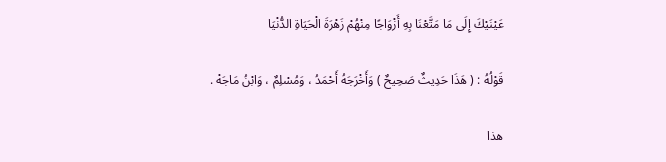عَيْنَيْكَ إِلَى مَا مَتَّعْنَا بِهِ أَزْوَاجًا مِنْهُمْ زَهْرَةَ الْحَيَاةِ الدُّنْيَا

قَوْلُهُ : ( هَذَا حَدِيثٌ صَحِيحٌ ) وَأَخْرَجَهُ أَحْمَدُ ، وَمُسْلِمٌ ، وَابْنُ مَاجَهْ .

هذا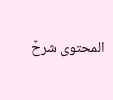المحتوى شرحٌ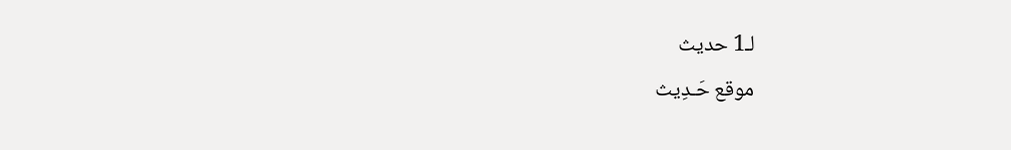لـ1 حديث
موقع حَـدِيث